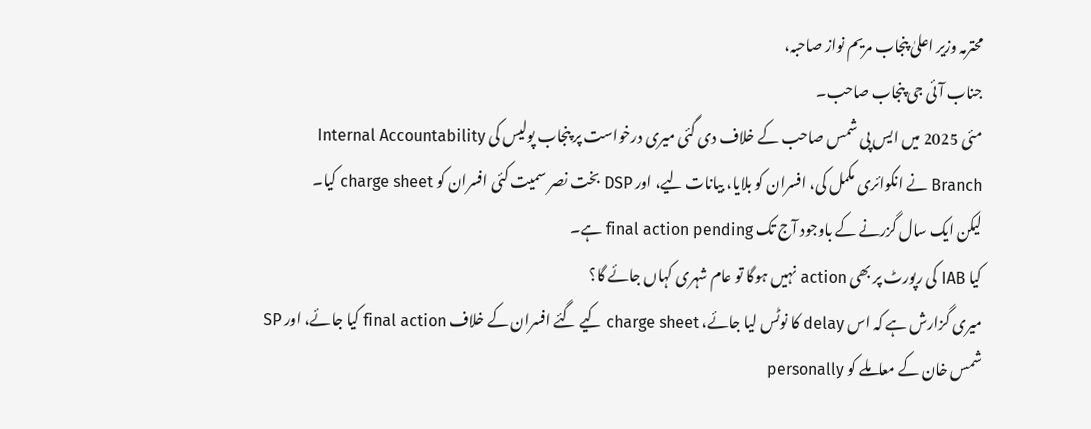محترمہ وزیر اعلیٰ پنجاب مریم نواز صاحبہ،
جناب آئی جی پنجاب صاحب۔
مئی 2025 میں ایس پی شمس صاحب کے خلاف دی گئی میری درخواست پر پنجاب پولیس کی Internal Accountability Branch نے انکوائری مکمل کی، افسران کو بلایا، بیانات لیے، اور DSP بخت نصر سمیت کئی افسران کو charge sheet کیا۔
لیکن ایک سال گزرنے کے باوجود آج تک final action pending ہے۔
کیا IAB کی رپورٹ پر بھی action نہیں ہوگا تو عام شہری کہاں جائے گا؟
میری گزارش ہے کہ اس delay کا نوٹس لیا جائے، charge sheet کیے گئے افسران کے خلاف final action کیا جائے، اور SP شمس خان کے معاملے کو personally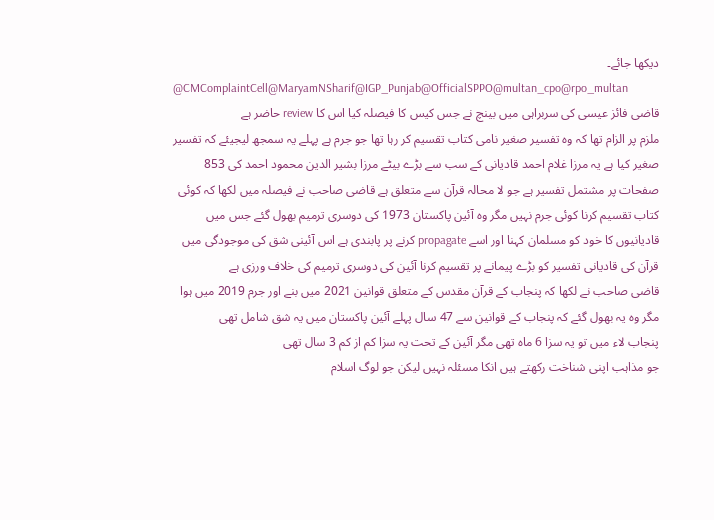دیکھا جائے۔
@CMComplaintCell@MaryamNSharif@IGP_Punjab@OfficialSPPO@multan_cpo@rpo_multan
قاضی فائز عیسی کی سربراہی میں بینچ نے جس کیس کا فیصلہ کیا اس کا review حاضر ہے
ملزم پر الزام تھا کہ وہ تفسیر صغیر نامی کتاب تقسیم کر رہا تھا جو جرم ہے پہلے یہ سمجھ لیجیئے کہ تفسیر صغیر کیا ہے یہ مرزا غلام احمد قادیانی کے سب سے بڑے بیٹے مرزا بشیر الدین محمود احمد کی 853 صفحات پر مشتمل تفسیر ہے جو لا محالہ قرآن سے متعلق ہے قاضی صاحب نے فیصلہ میں لکھا کہ کوئی کتاب تقسیم کرنا کوئی جرم نہیں مگر وہ آئین پاکستان 1973 کی دوسری ترمیم بھول گئے جس میں قادیانیوں کا خود کو مسلمان کہنا اور اسے propagate کرنے پر پابندی ہے اس آئینی شق کی موجودگی میں قرآن کی قادیانی تفسیر کو بڑے پیمانے پر تقسیم کرنا آئین کی دوسری ترمیم کی خلاف ورزی ہے
قاضی صاحب نے لکھا کہ پنجاب کے قرآن مقدس کے متعلق قوانین 2021 میں بنے اور جرم 2019 میں ہوا مگر وہ یہ بھول گئے کہ پنجاب کے قوانین سے 47 سال پہلے آئین پاکستان میں یہ شق شامل تھی
پنجاب لاء میں تو یہ سزا 6 ماہ تھی مگر آئین کے تحت یہ سزا کم از کم 3 سال تھی
جو مذاہب اپنی شناخت رکھتے ہیں انکا مسئلہ نہیں لیکن جو لوگ اسلام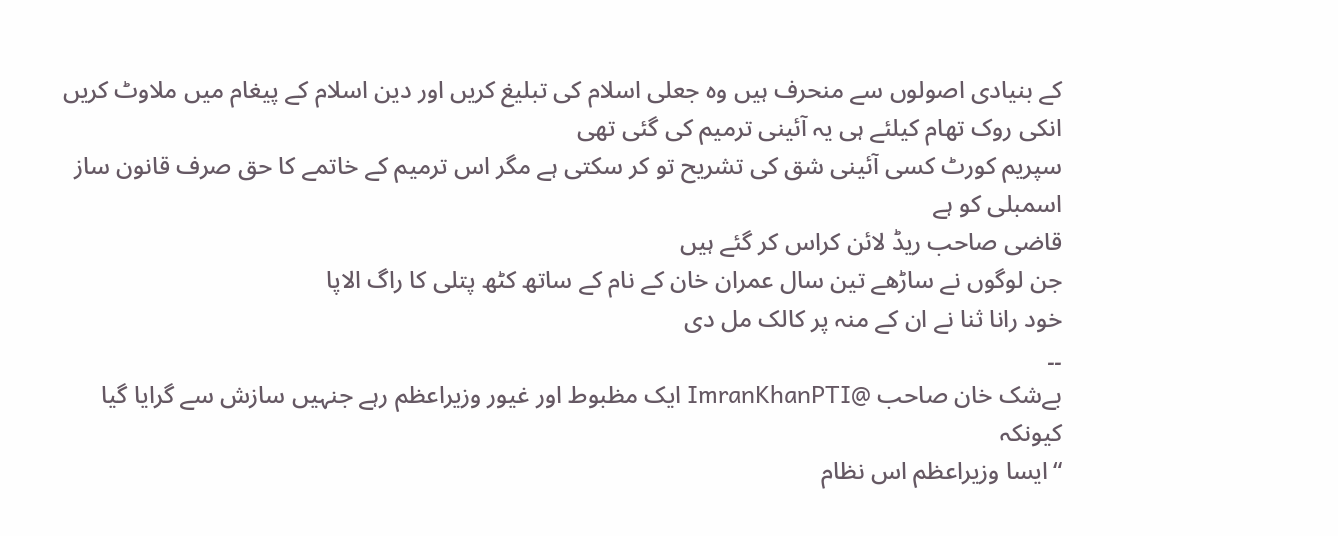کے بنیادی اصولوں سے منحرف ہیں وہ جعلی اسلام کی تبلیغ کریں اور دین اسلام کے پیغام میں ملاوٹ کریں انکی روک تھام کیلئے ہی یہ آئینی ترمیم کی گئی تھی
سپریم کورٹ کسی آئینی شق کی تشریح تو کر سکتی ہے مگر اس ترمیم کے خاتمے کا حق صرف قانون ساز اسمبلی کو ہے
قاضی صاحب ریڈ لائن کراس کر گئے ہیں
جن لوگوں نے ساڑھے تین سال عمران خان کے نام کے ساتھ کٹھ پتلی کا راگ الاپا
خود رانا ثنا نے ان کے منہ پر کالک مل دی
۔۔
بےشک خان صاحب @ImranKhanPTI ایک مظبوط اور غیور وزیراعظم رہے جنہیں سازش سے گرایا گیا کیونکہ
“ایسا وزیراعظم اس نظام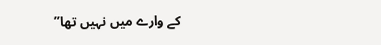کے وارے میں نہیں تھا”